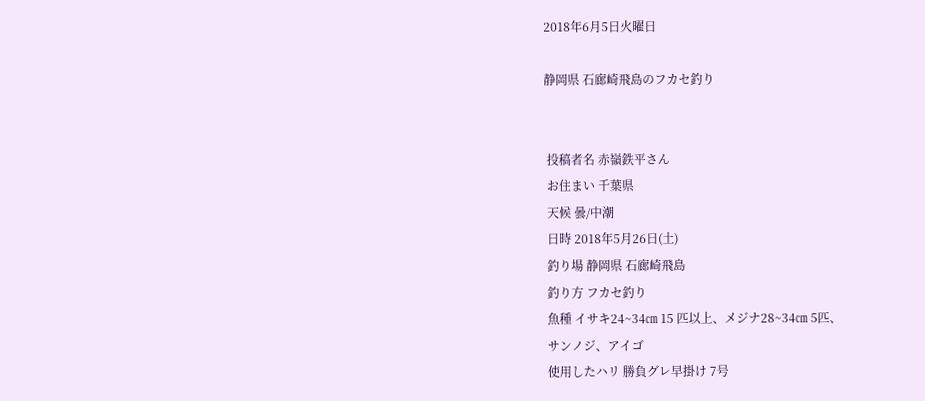2018年6月5日火曜日

静岡県 石廊崎飛島のフカセ釣り


 投稿者名 赤嶺鉄平さん
 お住まい 千葉県
 天候 曇/中潮
 日時 2018年5月26日(土)
 釣り場 静岡県 石廊崎飛島
 釣り方 フカセ釣り
 魚種 イサキ24~34㎝ 15 匹以上、メジナ28~34㎝ 5匹、
 サンノジ、アイゴ
 使用したハリ 勝負グレ早掛け 7号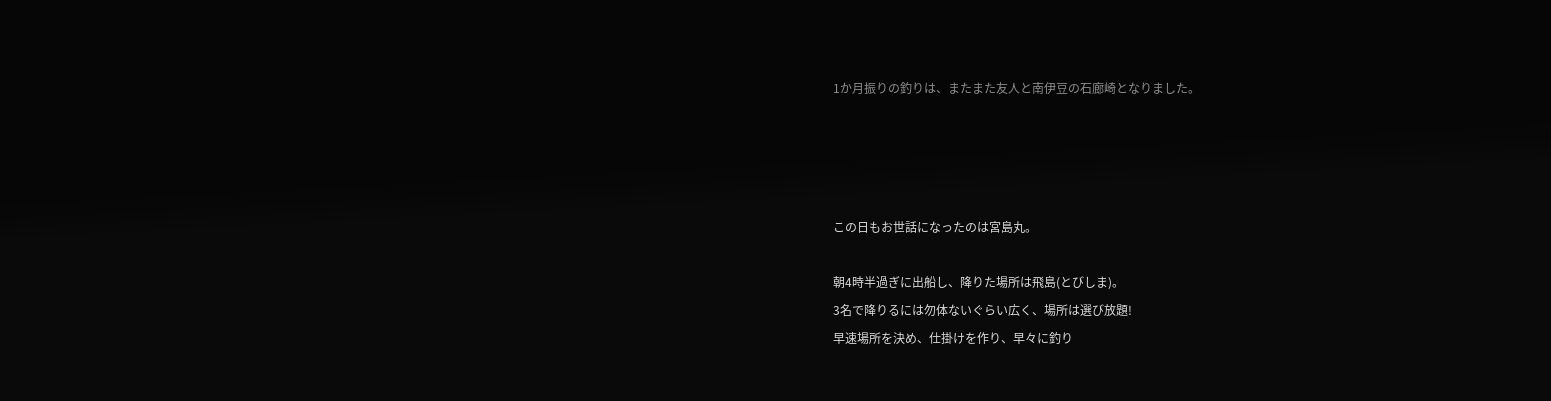1か月振りの釣りは、またまた友人と南伊豆の石廊崎となりました。




この日もお世話になったのは宮島丸。

朝4時半過ぎに出船し、降りた場所は飛島(とびしま)。
3名で降りるには勿体ないぐらい広く、場所は選び放題!
早速場所を決め、仕掛けを作り、早々に釣り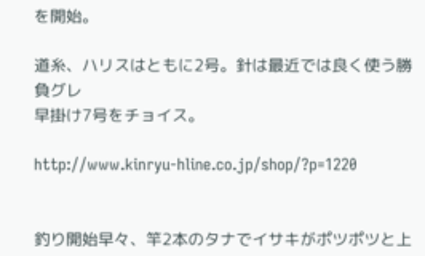を開始。

道糸、ハリスはともに2号。針は最近では良く使う勝負グレ
早掛け7号をチョイス。

http://www.kinryu-hline.co.jp/shop/?p=1220


釣り開始早々、竿2本のタナでイサキがポツポツと上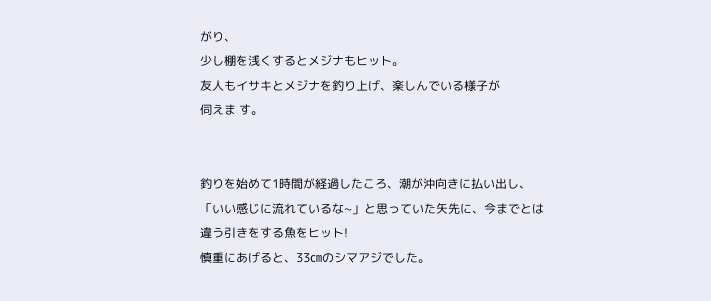がり、
少し棚を浅くするとメジナもヒット。
友人もイサキとメジナを釣り上げ、楽しんでいる様子が
伺えま す。


釣りを始めて1時間が経過したころ、潮が沖向きに払い出し、
「いい感じに流れているな~」と思っていた矢先に、今までとは
違う引きをする魚をヒット!
慎重にあげると、33㎝のシマアジでした。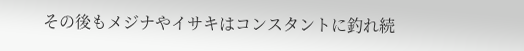その後もメジナやイサキはコンスタントに釣れ続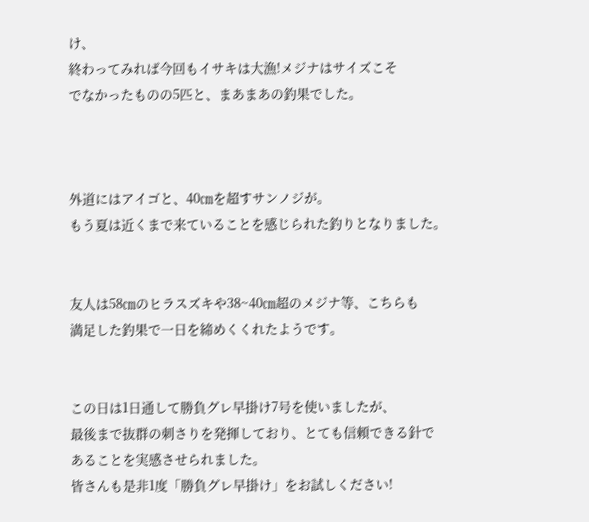け、
終わってみれば今回もイサキは大漁!メジナはサイズこそ
でなかったものの5匹と、まあまあの釣果でした。



外道にはアイゴと、40㎝を超すサンノジが。
もう夏は近くまで来ていることを感じられた釣りとなりました。


友人は58㎝のヒラスズキや38~40㎝超のメジナ等、こちらも
満足した釣果で一日を締めくくれたようです。


この日は1日通して勝負グレ早掛け7号を使いましたが、
最後まで抜群の刺さりを発揮しており、とても信頼できる針で
あることを実感させられました。
皆さんも是非1度「勝負グレ早掛け」をお試しください!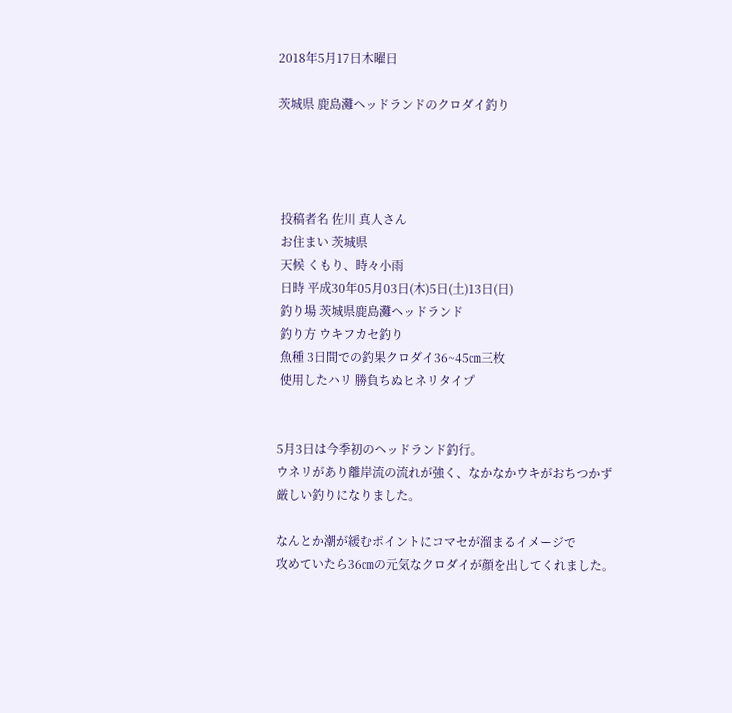2018年5月17日木曜日

茨城県 鹿島灘ヘッドランドのクロダイ釣り




 投稿者名 佐川 真人さん
 お住まい 茨城県
 天候 くもり、時々小雨
 日時 平成30年05月03日(木)5日(土)13日(日)
 釣り場 茨城県鹿島灘ヘッドランド
 釣り方 ウキフカセ釣り
 魚種 3日間での釣果クロダイ36~45㎝三枚
 使用したハリ 勝負ちぬヒネリタイプ


5月3日は今季初のヘッドランド釣行。
ウネリがあり離岸流の流れが強く、なかなかウキがおちつかず
厳しい釣りになりました。

なんとか潮が緩むポイントにコマセが溜まるイメージで
攻めていたら36㎝の元気なクロダイが顔を出してくれました。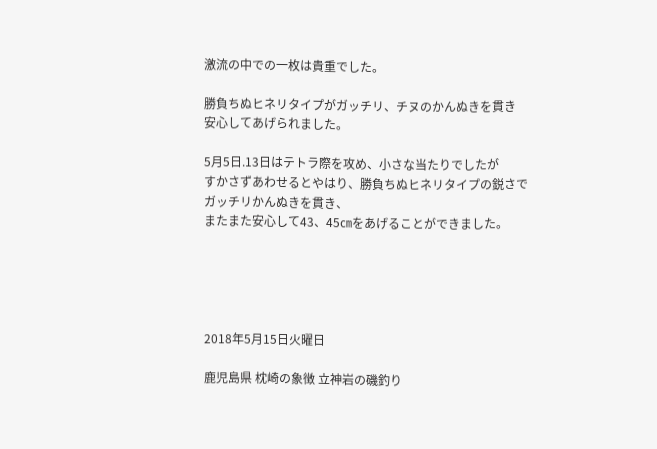激流の中での一枚は貴重でした。

勝負ちぬヒネリタイプがガッチリ、チヌのかんぬきを貫き
安心してあげられました。

5月5日.13日はテトラ際を攻め、小さな当たりでしたが
すかさずあわせるとやはり、勝負ちぬヒネリタイプの鋭さで
ガッチリかんぬきを貫き、
またまた安心して43、45㎝をあげることができました。





2018年5月15日火曜日

鹿児島県 枕崎の象徴 立神岩の磯釣り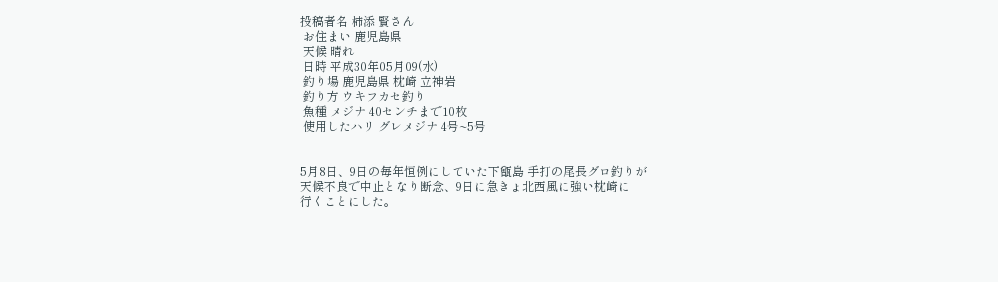投稿者名 柿添 賢さん
 お住まい 鹿児島県
 天候 晴れ
 日時 平成30年05月09(水)
 釣り場 鹿児島県 枕崎 立神岩
 釣り方 ウキフカセ釣り
 魚種 メジナ 40センチまで10枚
 使用したハリ グレメジナ 4号~5号


5月8日、9日の毎年恒例にしていた下甑島 手打の尾長グロ釣りが
天候不良で中止となり断念、9日に急きょ北西風に強い枕崎に
行くことにした。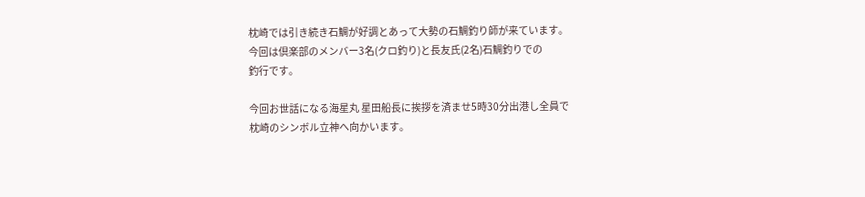枕崎では引き続き石鯛が好調とあって大勢の石鯛釣り師が来ています。
今回は倶楽部のメンバー3名(クロ釣り)と長友氏(2名)石鯛釣りでの
釣行です。

今回お世話になる海星丸 星田船長に挨拶を済ませ5時30分出港し全員で
枕崎のシンボル立神へ向かいます。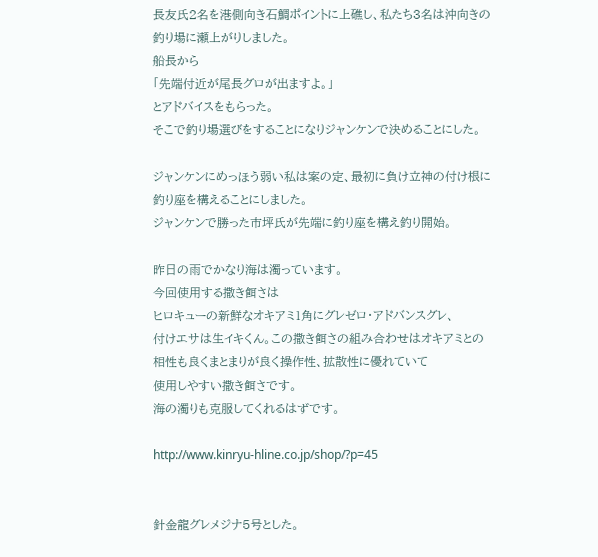長友氏2名を港側向き石鯛ポイントに上礁し、私たち3名は沖向きの
釣り場に瀬上がりしました。
船長から
「先端付近が尾長グロが出ますよ。」
とアドバイスをもらった。
そこで釣り場選びをすることになりジャンケンで決めることにした。

ジャンケンにめっほう弱い私は案の定、最初に負け立神の付け根に
釣り座を構えることにしました。
ジャンケンで勝った市坪氏が先端に釣り座を構え釣り開始。

昨日の雨でかなり海は濁っています。
今回使用する撒き餌さは
ヒロキューの新鮮なオキアミ1角にグレゼロ・アドバンスグレ、
付けエサは生イキくん。この撒き餌さの組み合わせはオキアミとの
相性も良くまとまりが良く操作性、拡散性に優れていて
使用しやすい撒き餌さです。
海の濁りも克服してくれるはずです。

http://www.kinryu-hline.co.jp/shop/?p=45


針金龍グレメジナ5号とした。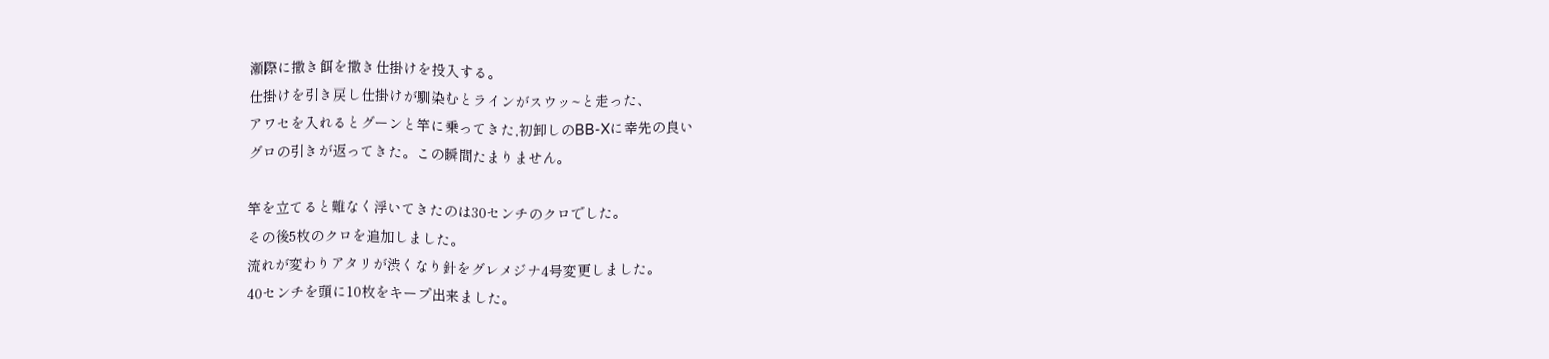瀬際に撒き餌を撒き仕掛けを投入する。
仕掛けを引き戻し仕掛けが馴染むとラインがスウッ~と走った、
アワセを入れるとグーンと竿に乗ってきた,初卸しのBB-Xに幸先の良い
グロの引きが返ってきた。この瞬間たまりません。

竿を立てると難なく浮いてきたのは30センチのクロでした。
その後5枚のクロを追加しました。
流れが変わりアタリが渋くなり針をグレメジナ4号変更しました。
40センチを頭に10枚をキープ出来ました。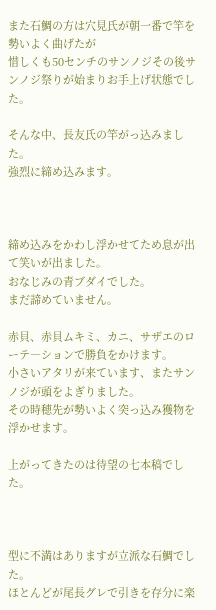また石鯛の方は穴見氏が朝一番で竿を勢いよく曲げたが
惜しくも50センチのサンノジその後サンノジ祭りが始まりお手上げ状態でした。

そんな中、長友氏の竿がっ込みました。
強烈に締め込みます。



締め込みをかわし浮かせてため息が出て笑いが出ました。
おなじみの青ブダイでした。
まだ諦めていません。

赤貝、赤貝ムキミ、カニ、サザエのローテ―ションで勝負をかけます。
小さいアタリが来ています、またサンノジが頭をよぎりました。
その時穂先が勢いよく突っ込み獲物を浮かせます。

上がってきたのは待望の七本稿でした。



型に不満はありますが立派な石鯛でした。
ほとんどが尾長グレで引きを存分に楽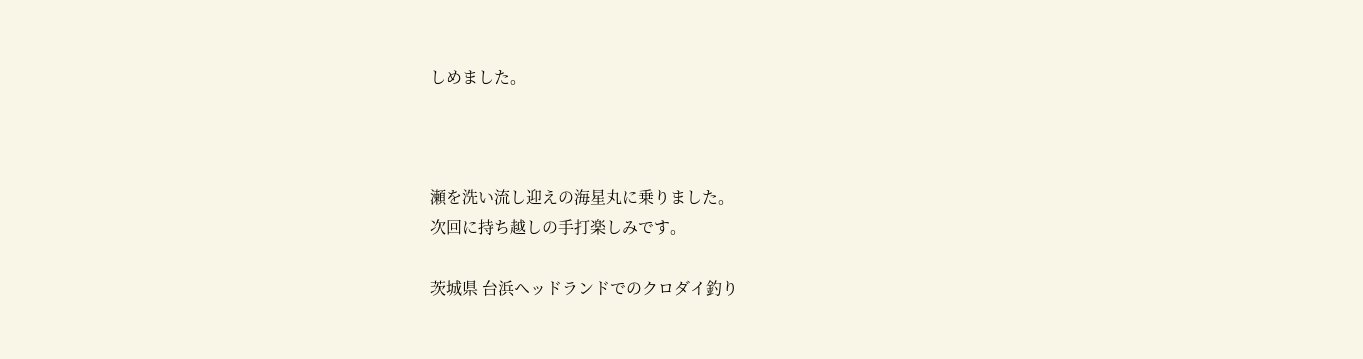しめました。



瀬を洗い流し迎えの海星丸に乗りました。
次回に持ち越しの手打楽しみです。

茨城県 台浜ヘッドランドでのクロダイ釣り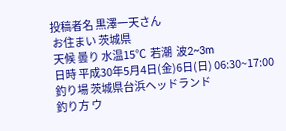投稿者名 黒澤一天さん
 お住まい 茨城県
 天候 曇り 水温15℃  若潮  波2~3m
 日時 平成30年5月4日(金)6日(日) 06:30~17:00
 釣り場 茨城県台浜ヘッドランド
 釣り方 ウ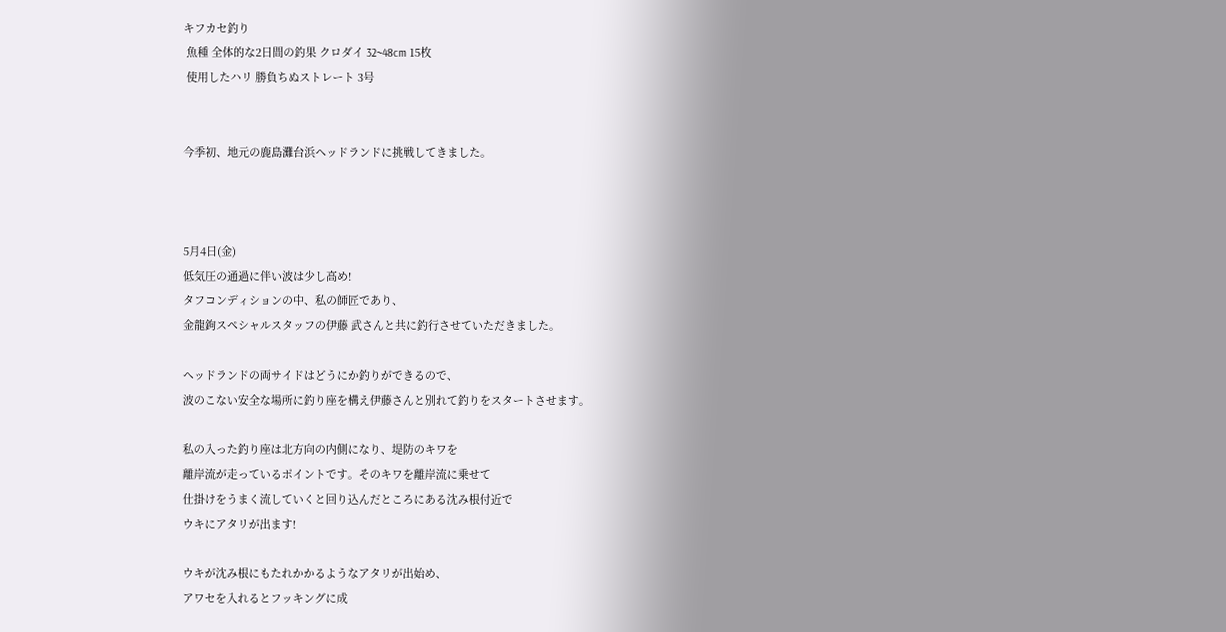キフカセ釣り
 魚種 全体的な2日間の釣果 クロダイ 32~48cm 15枚
 使用したハリ 勝負ちぬストレート 3号


今季初、地元の鹿島灘台浜ヘッドランドに挑戦してきました。



5月4日(金)
低気圧の通過に伴い波は少し高め!
タフコンディションの中、私の師匠であり、
金龍鉤スペシャルスタッフの伊藤 武さんと共に釣行させていただきました。

ヘッドランドの両サイドはどうにか釣りができるので、
波のこない安全な場所に釣り座を構え伊藤さんと別れて釣りをスタートさせます。

私の入った釣り座は北方向の内側になり、堤防のキワを
離岸流が走っているポイントです。そのキワを離岸流に乗せて
仕掛けをうまく流していくと回り込んだところにある沈み根付近で
ウキにアタリが出ます!

ウキが沈み根にもたれかかるようなアタリが出始め、
アワセを入れるとフッキングに成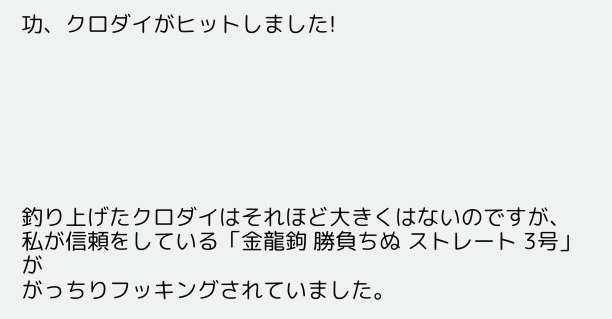功、クロダイがヒットしました!







釣り上げたクロダイはそれほど大きくはないのですが、
私が信頼をしている「金龍鉤 勝負ちぬ ストレート 3号」が
がっちりフッキングされていました。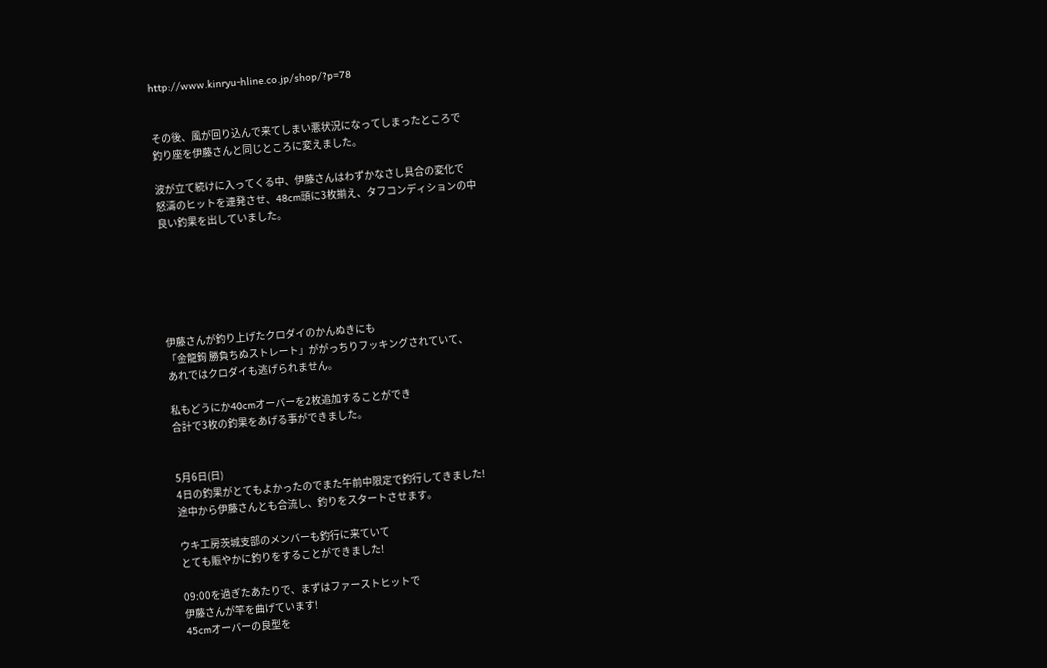http://www.kinryu-hline.co.jp/shop/?p=78


その後、風が回り込んで来てしまい悪状況になってしまったところで
釣り座を伊藤さんと同じところに変えました。

波が立て続けに入ってくる中、伊藤さんはわずかなさし具合の変化で
怒濤のヒットを連発させ、48cm頭に3枚揃え、タフコンディションの中
良い釣果を出していました。






伊藤さんが釣り上げたクロダイのかんぬきにも
「金龍鉤 勝負ちぬストレート」ががっちりフッキングされていて、
あれではクロダイも逃げられません。

私もどうにか40cmオーバーを2枚追加することができ
合計で3枚の釣果をあげる事ができました。


5月6日(日)
4日の釣果がとてもよかったのでまた午前中限定で釣行してきました!
途中から伊藤さんとも合流し、釣りをスタートさせます。

ウキ工房茨城支部のメンバーも釣行に来ていて
とても賑やかに釣りをすることができました!

09:00を過ぎたあたりで、まずはファーストヒットで
伊藤さんが竿を曲げています!
45cmオーバーの良型を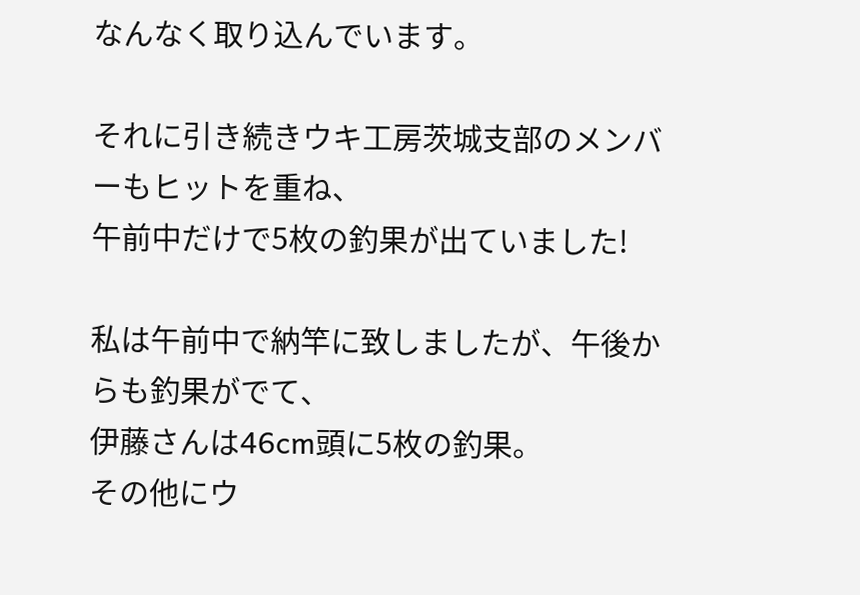なんなく取り込んでいます。

それに引き続きウキ工房茨城支部のメンバーもヒットを重ね、
午前中だけで5枚の釣果が出ていました!

私は午前中で納竿に致しましたが、午後からも釣果がでて、
伊藤さんは46cm頭に5枚の釣果。
その他にウ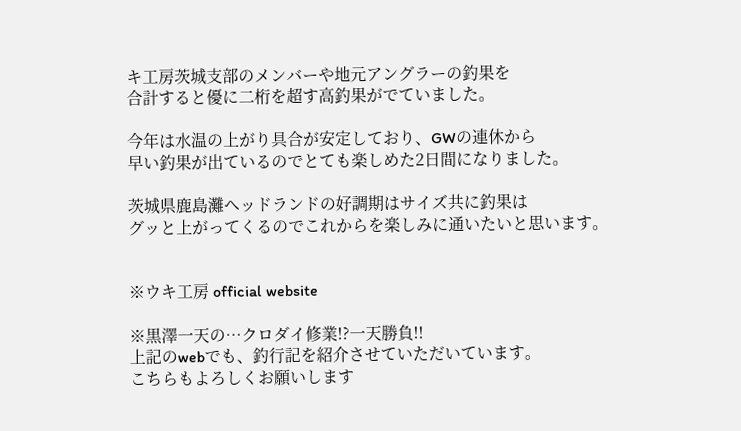キ工房茨城支部のメンバーや地元アングラーの釣果を
合計すると優に二桁を超す高釣果がでていました。

今年は水温の上がり具合が安定しており、GWの連休から
早い釣果が出ているのでとても楽しめた2日間になりました。

茨城県鹿島灘ヘッドランドの好調期はサイズ共に釣果は
グッと上がってくるのでこれからを楽しみに通いたいと思います。


※ウキ工房 official website

※黒澤一天の…クロダイ修業!?一天勝負!!
上記のwebでも、釣行記を紹介させていただいています。
こちらもよろしくお願いします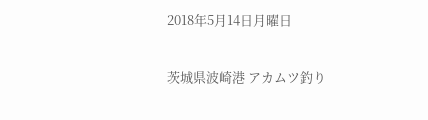2018年5月14日月曜日

茨城県波崎港 アカムツ釣り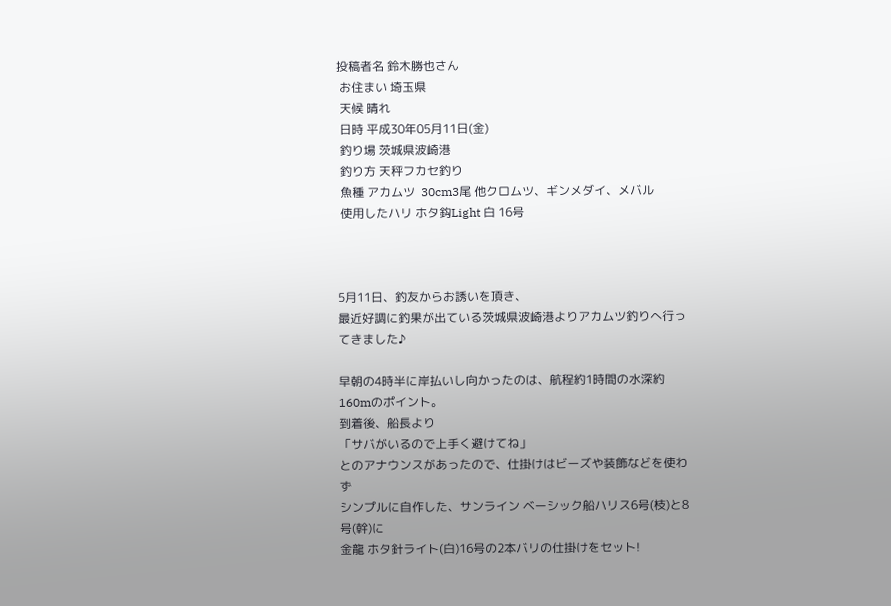投稿者名 鈴木勝也さん
 お住まい 埼玉県
 天候 晴れ
 日時 平成30年05月11日(金)
 釣り場 茨城県波崎港
 釣り方 天秤フカセ釣り
 魚種 アカムツ  30cm3尾 他クロムツ、ギンメダイ、メバル
 使用したハリ ホタ鈎Light 白 16号



5月11日、釣友からお誘いを頂き、
最近好調に釣果が出ている茨城県波崎港よりアカムツ釣りへ行ってきました♪

早朝の4時半に岸払いし向かったのは、航程約1時間の水深約160mのポイント。
到着後、船長より
「サバがいるので上手く避けてね」
とのアナウンスがあったので、仕掛けはビーズや装飾などを使わず
シンプルに自作した、サンライン ベーシック船ハリス6号(枝)と8号(幹)に
金龍 ホタ針ライト(白)16号の2本バリの仕掛けをセット!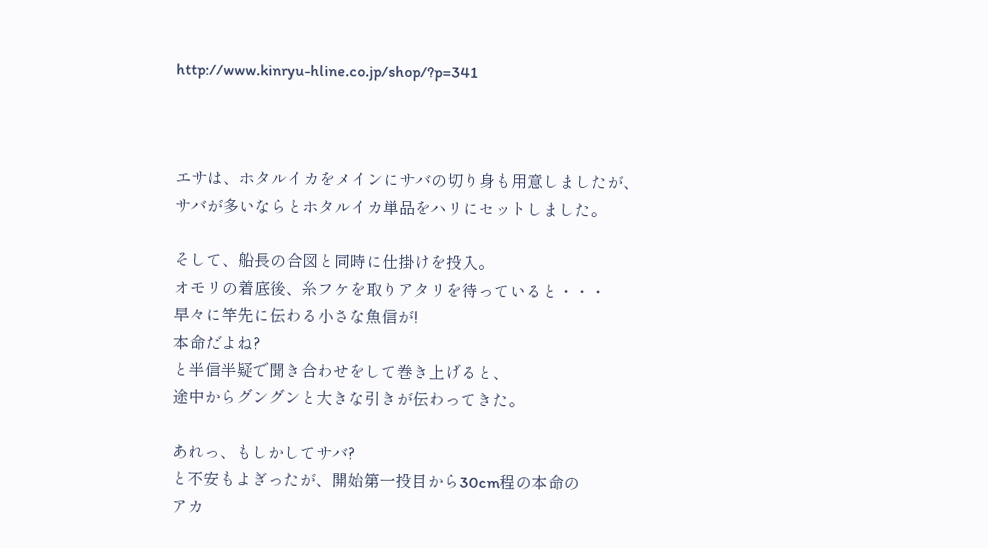http://www.kinryu-hline.co.jp/shop/?p=341



エサは、ホタルイカをメインにサバの切り身も用意しましたが、
サバが多いならとホタルイカ単品をハリにセットしました。

そして、船長の合図と同時に仕掛けを投入。
オモリの着底後、糸フケを取りアタリを待っていると・・・
早々に竿先に伝わる小さな魚信が!
本命だよね?
と半信半疑で聞き合わせをして巻き上げると、
途中からグングンと大きな引きが伝わってきた。

あれっ、もしかしてサバ?
と不安もよぎったが、開始第一投目から30cm程の本命の
アカ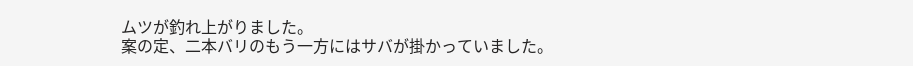ムツが釣れ上がりました。
案の定、二本バリのもう一方にはサバが掛かっていました。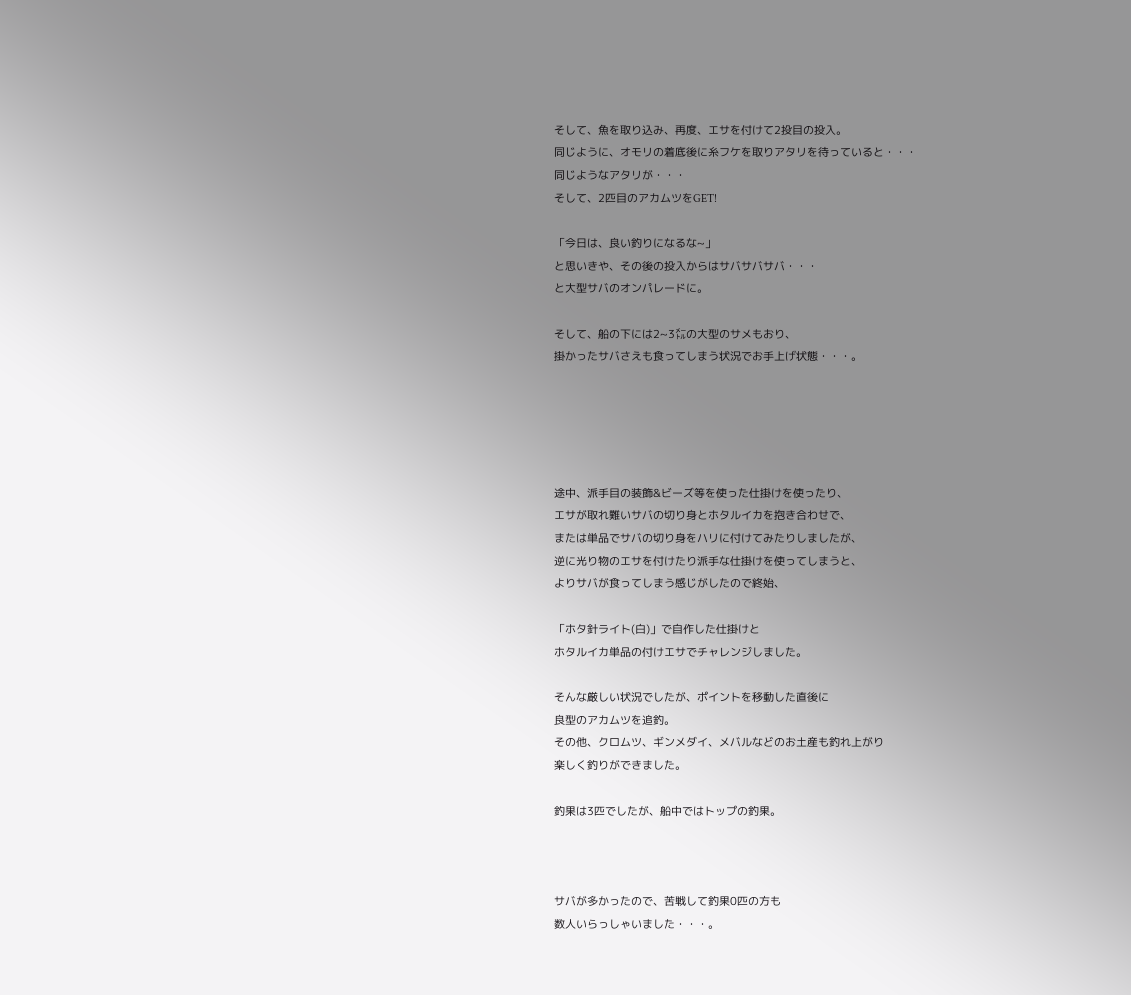そして、魚を取り込み、再度、エサを付けて2投目の投入。
同じように、オモリの着底後に糸フケを取りアタリを待っていると・・・
同じようなアタリが・・・
そして、2匹目のアカムツをGET!

「今日は、良い釣りになるな~」
と思いきや、その後の投入からはサバサバサバ・・・
と大型サバのオンパレードに。

そして、船の下には2~3㍍の大型のサメもおり、
掛かったサバさえも食ってしまう状況でお手上げ状態・・・。





途中、派手目の装飾&ビーズ等を使った仕掛けを使ったり、
エサが取れ難いサバの切り身とホタルイカを抱き合わせで、
または単品でサバの切り身をハリに付けてみたりしましたが、
逆に光り物のエサを付けたり派手な仕掛けを使ってしまうと、
よりサバが食ってしまう感じがしたので終始、

「ホタ針ライト(白)」で自作した仕掛けと
ホタルイカ単品の付けエサでチャレンジしました。

そんな厳しい状況でしたが、ポイントを移動した直後に
良型のアカムツを追釣。
その他、クロムツ、ギンメダイ、メバルなどのお土産も釣れ上がり
楽しく釣りができました。

釣果は3匹でしたが、船中ではトップの釣果。



サバが多かったので、苦戦して釣果0匹の方も
数人いらっしゃいました・・・。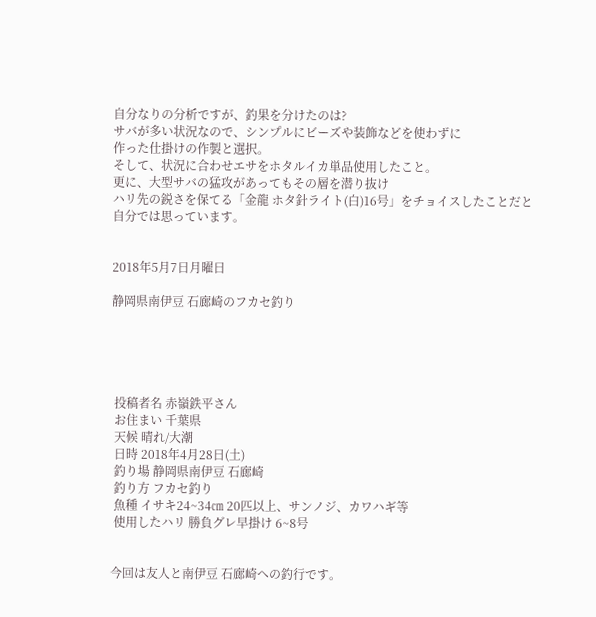自分なりの分析ですが、釣果を分けたのは?
サバが多い状況なので、シンプルにビーズや装飾などを使わずに
作った仕掛けの作製と選択。
そして、状況に合わせエサをホタルイカ単品使用したこと。
更に、大型サバの猛攻があってもその層を潜り抜け
ハリ先の鋭さを保てる「金龍 ホタ針ライト(白)16号」をチョイスしたことだと
自分では思っています。


2018年5月7日月曜日

静岡県南伊豆 石廊崎のフカセ釣り





 投稿者名 赤嶺鉄平さん
 お住まい 千葉県
 天候 晴れ/大潮
 日時 2018年4月28日(土)
 釣り場 静岡県南伊豆 石廊崎
 釣り方 フカセ釣り
 魚種 イサキ24~34㎝ 20匹以上、サンノジ、カワハギ等
 使用したハリ 勝負グレ早掛け 6~8号


今回は友人と南伊豆 石廊崎への釣行です。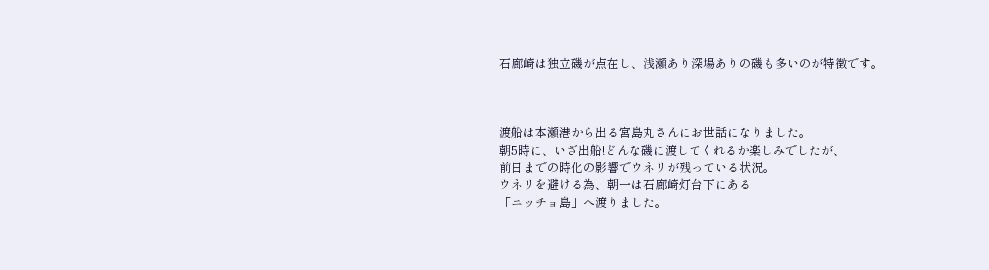石廊崎は独立磯が点在し、浅瀬あり深場ありの磯も多いのが特徴です。



渡船は本瀬港から出る宮島丸さんにお世話になりました。
朝5時に、いざ出船!どんな磯に渡してくれるか楽しみでしたが、
前日までの時化の影響でウネリが残っている状況。
ウネリを避ける為、朝一は石廊崎灯台下にある
「ニッチョ島」へ渡りました。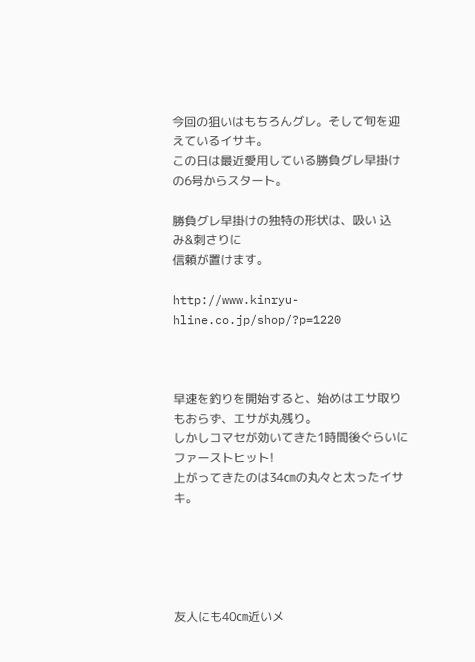今回の狙いはもちろんグレ。そして旬を迎えているイサキ。
この日は最近愛用している勝負グレ早掛けの6号からスタート。

勝負グレ早掛けの独特の形状は、吸い 込み&刺さりに
信頼が置けます。

http://www.kinryu-hline.co.jp/shop/?p=1220



早速を釣りを開始すると、始めはエサ取りもおらず、エサが丸残り。
しかしコマセが効いてきた1時間後ぐらいにファーストヒット!
上がってきたのは34㎝の丸々と太ったイサキ。





友人にも40㎝近いメ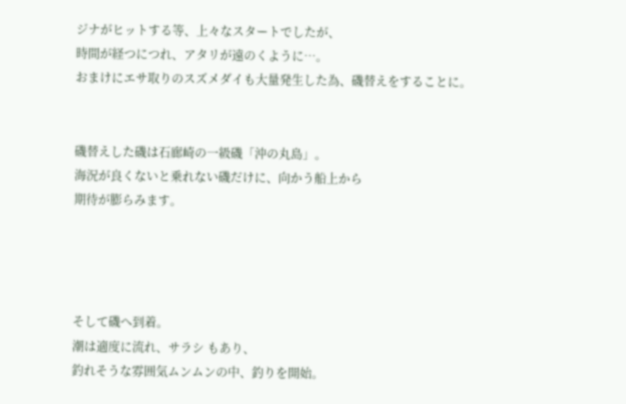ジナがヒットする等、上々なスタートでしたが、
時間が経つにつれ、アタリが遠のくように…。
おまけにエサ取りのスズメダイも大量発生した為、磯替えをすることに。


磯替えした磯は石廊崎の一級磯「沖の丸島」。
海況が良くないと乗れない磯だけに、向かう船上から
期待が膨らみます。




そして磯へ到着。
潮は適度に流れ、サラシ もあり、
釣れそうな雰囲気ムンムンの中、釣りを開始。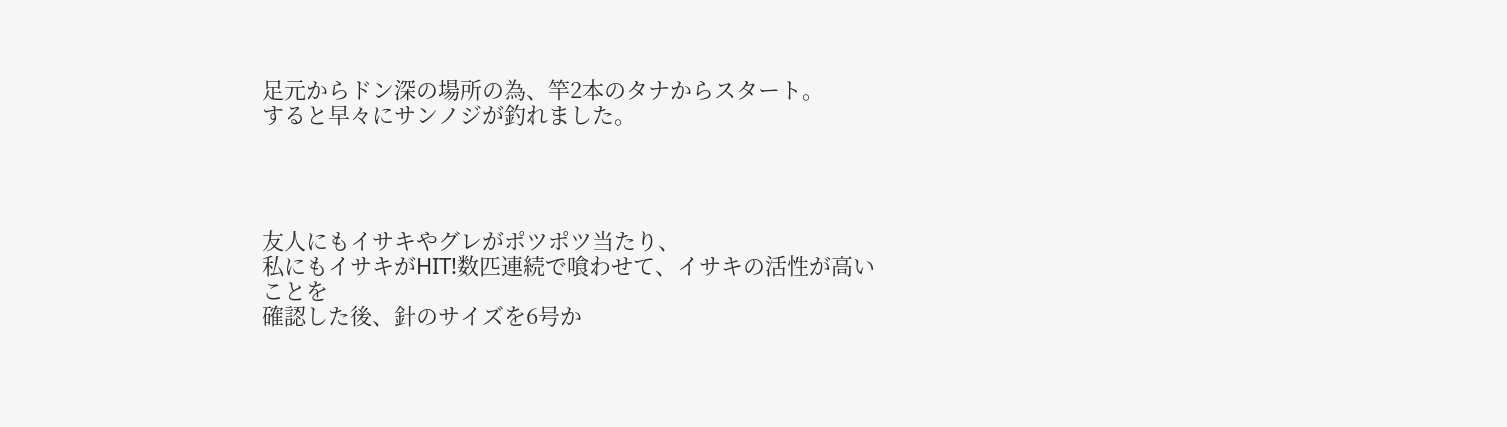足元からドン深の場所の為、竿2本のタナからスタート。
すると早々にサンノジが釣れました。




友人にもイサキやグレがポツポツ当たり、
私にもイサキがHIT!数匹連続で喰わせて、イサキの活性が高いことを
確認した後、針のサイズを6号か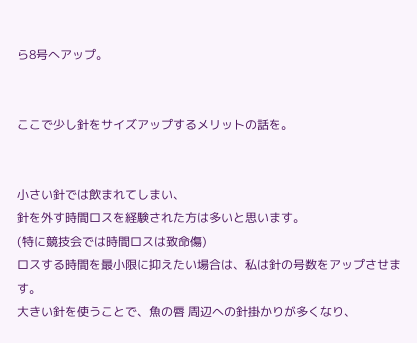ら8号へアップ。


ここで少し針をサイズアップするメリットの話を。


小さい針では飲まれてしまい、
針を外す時間ロスを経験された方は多いと思います。
(特に競技会では時間ロスは致命傷)
ロスする時間を最小限に抑えたい場合は、私は針の号数をアップさせます。
大きい針を使うことで、魚の唇 周辺への針掛かりが多くなり、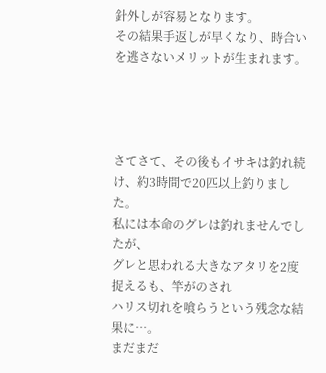針外しが容易となります。
その結果手返しが早くなり、時合いを逃さないメリットが生まれます。




さてさて、その後もイサキは釣れ続け、約3時間で20匹以上釣りました。
私には本命のグレは釣れませんでしたが、
グレと思われる大きなアタリを2度捉えるも、竿がのされ
ハリス切れを喰らうという残念な結果に…。
まだまだ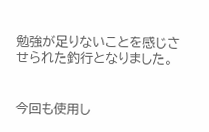勉強が足りないことを感じさせられた釣行となりました。


今回も使用し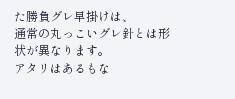た勝負グレ早掛けは、
通常の丸っこいグレ針とは形状が異なります。
アタリはあるもな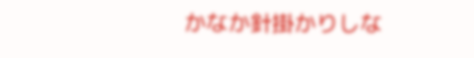かなか針掛かりしな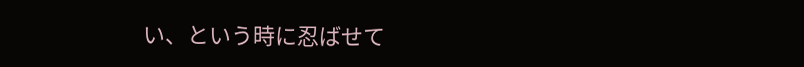い、という時に忍ばせて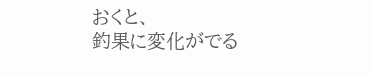おくと、
釣果に変化がでる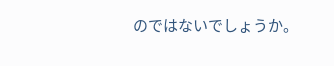のではないでしょうか。